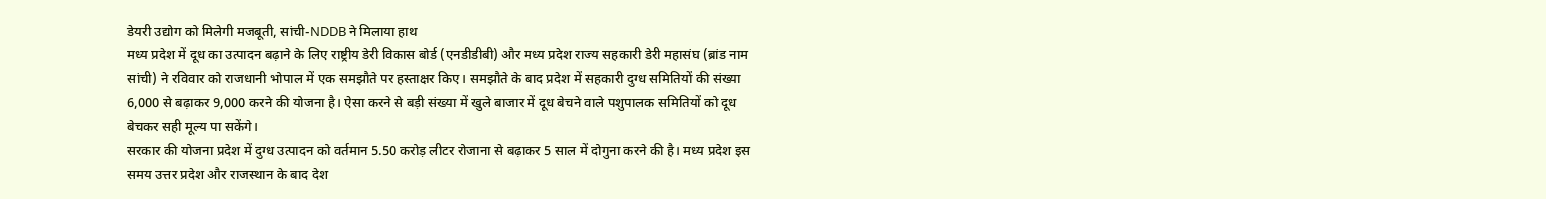डेयरी उद्योग को मिलेगी मजबूती, सांची-NDDB ने मिलाया हाथ
मध्य प्रदेश में दूध का उत्पादन बढ़ाने के लिए राष्ट्रीय डेरी विकास बोर्ड (एनडीडीबी) और मध्य प्रदेश राज्य सहकारी डेरी महासंघ (ब्रांड नाम सांची) ने रविवार को राजधानी भोपाल में एक समझौते पर हस्ताक्षर किए। समझौते के बाद प्रदेश में सहकारी दुग्ध समितियों की संख्या 6,000 से बढ़ाकर 9,000 करने की योजना है। ऐसा करने से बड़ी संख्या में खुले बाजार में दूध बेचने वाले पशुपालक समितियों को दूध बेचकर सही मूल्य पा सकेंगे।
सरकार की योजना प्रदेश में दुग्ध उत्पादन को वर्तमान 5.50 करोड़ लीटर रोजाना से बढ़ाकर 5 साल में दोगुना करने की है। मध्य प्रदेश इस समय उत्तर प्रदेश और राजस्थान के बाद देश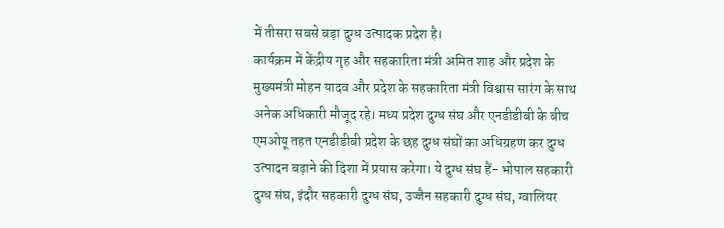में तीसरा सबसे बड़ा दुग्ध उत्पादक प्रदेश है।
कार्यक्रम में केंद्रीय गृह और सहकारिता मंत्री अमित शाह और प्रदेश के मुख्यमंत्री मोहन यादव और प्रदेश के सहकारिता मंत्री विश्वास सारंग के साथ अनेक अधिकारी मौजूद रहे। मध्य प्रदेश दुग्ध संघ और एनडीडीबी के बीच एमओयू तहत एनडीडीबी प्रदेश के छह दुग्ध संघों का अधिग्रहण कर दुग्ध उत्पादन बढ़ाने की दिशा में प्रयास करेगा। ये दुग्ध संघ हैं- भोपाल सहकारी दुग्ध संघ, इंदौर सहकारी दुग्ध संघ, उज्जैन सहकारी दुग्ध संघ, ग्वालियर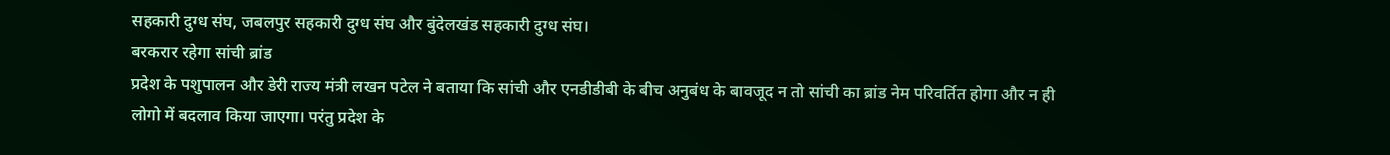सहकारी दुग्ध संघ, जबलपुर सहकारी दुग्ध संघ और बुंदेलखंड सहकारी दुग्ध संघ।
बरकरार रहेगा सांची ब्रांड
प्रदेश के पशुपालन और डेरी राज्य मंत्री लखन पटेल ने बताया कि सांची और एनडीडीबी के बीच अनुबंध के बावजूद न तो सांची का ब्रांड नेम परिवर्तित होगा और न ही लोगो में बदलाव किया जाएगा। परंतु प्रदेश के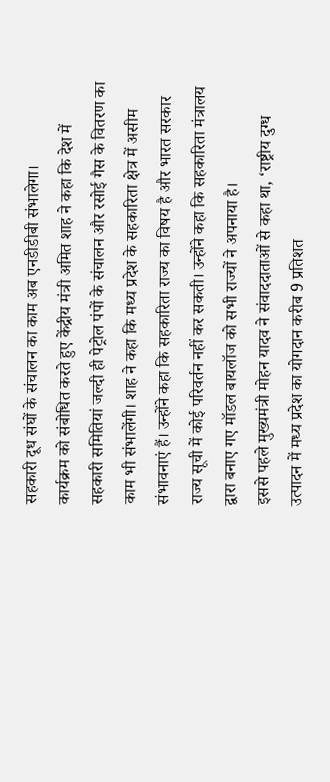सहकारी दूध संघों के संचालन का काम अब एनडीडीबी संभालेगा।
कार्यक्रम को संबोधित करते हुए केंद्रीय मंत्री अमित शाह ने कहा कि देश में सहकारी समितियां जल्दी ही पेट्रोल पंपों के संचालन और रसोई गैस के वितरण का काम भी संभालेंगी। शाह ने कहा कि मध्य प्रदेश के सहकारिता क्षेत्र में असीम संभावनाएं हैं। उन्होंने कहा कि सहकारिता राज्य का विषय है और भारत सरकार राज्य सूची में कोई परिवर्तन नहीं कर सकती। उन्होंने कहा कि सहकारिता मंत्रालय द्वारा बनाए गए मॉडल बायलॉज को सभी राज्यों ने अपनाया है।
इससे पहले मुख्यमंत्री मोहन यादव ने संवाददाताओं से कहा था, ‘राष्ट्रीय दुग्ध उत्पादन में मध्य प्रदेश का योगदान करीब 9 प्रतिशत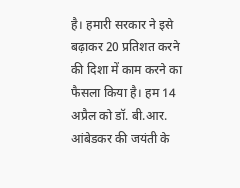है। हमारी सरकार ने इसे बढ़ाकर 20 प्रतिशत करने की दिशा में काम करने का फैसला किया है। हम 14 अप्रैल को डॉ. बी.आर. आंबेडकर की जयंती के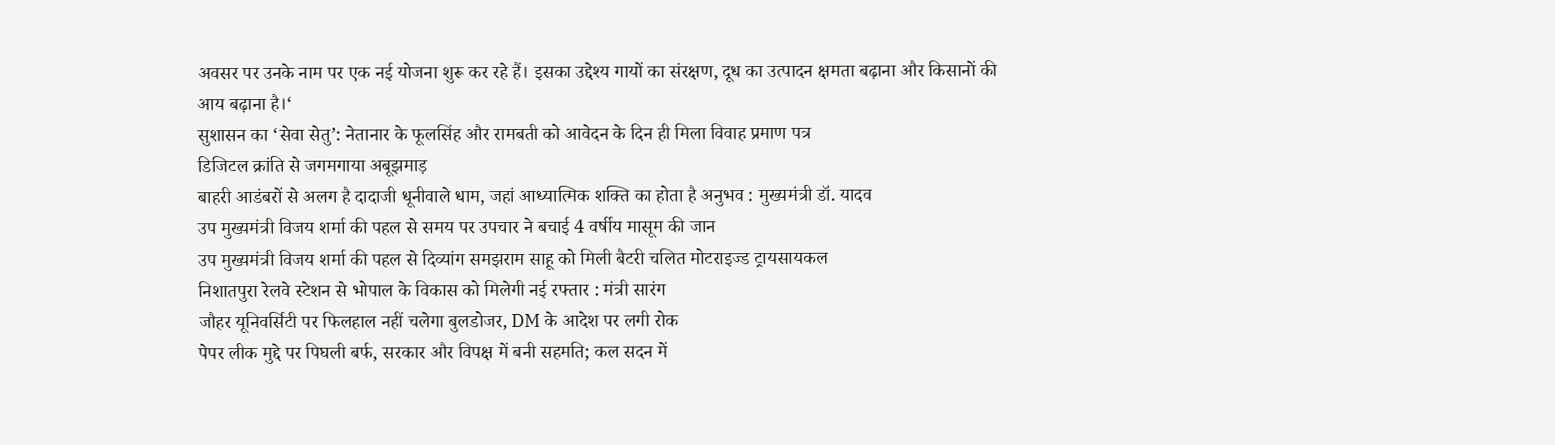अवसर पर उनके नाम पर एक नई योजना शुरू कर रहे हैं। इसका उद्देश्य गायों का संरक्षण, दूध का उत्पादन क्षमता बढ़ाना और किसानों की आय बढ़ाना है।‘
सुशासन का ‘सेवा सेतु’: नेतानार के फूलसिंह और रामबती को आवेदन के दिन ही मिला विवाह प्रमाण पत्र
डिजिटल क्रांति से जगमगाया अबूझमाड़
बाहरी आडंबरों से अलग है दादाजी धूनीवाले धाम, जहां आध्यात्मिक शक्ति का होता है अनुभव : मुख्यमंत्री डॉ. यादव
उप मुख्यमंत्री विजय शर्मा की पहल से समय पर उपचार ने बचाई 4 वर्षीय मासूम की जान
उप मुख्यमंत्री विजय शर्मा की पहल से दिव्यांग समझराम साहू को मिली बैटरी चलित मोटराइज्ड ट्रायसायकल
निशातपुरा रेलवे स्टेशन से भोपाल के विकास को मिलेगी नई रफ्तार : मंत्री सारंग
जौहर यूनिवर्सिटी पर फिलहाल नहीं चलेगा बुलडोजर, DM के आदेश पर लगी रोक
पेपर लीक मुद्दे पर पिघली बर्फ, सरकार और विपक्ष में बनी सहमति; कल सदन में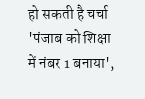हो सकती है चर्चा
'पंजाब को शिक्षा में नंबर 1 बनाया',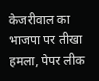केजरीवाल का भाजपा पर तीखा हमला, पेपर लीक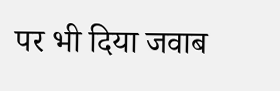पर भी दिया जवाब